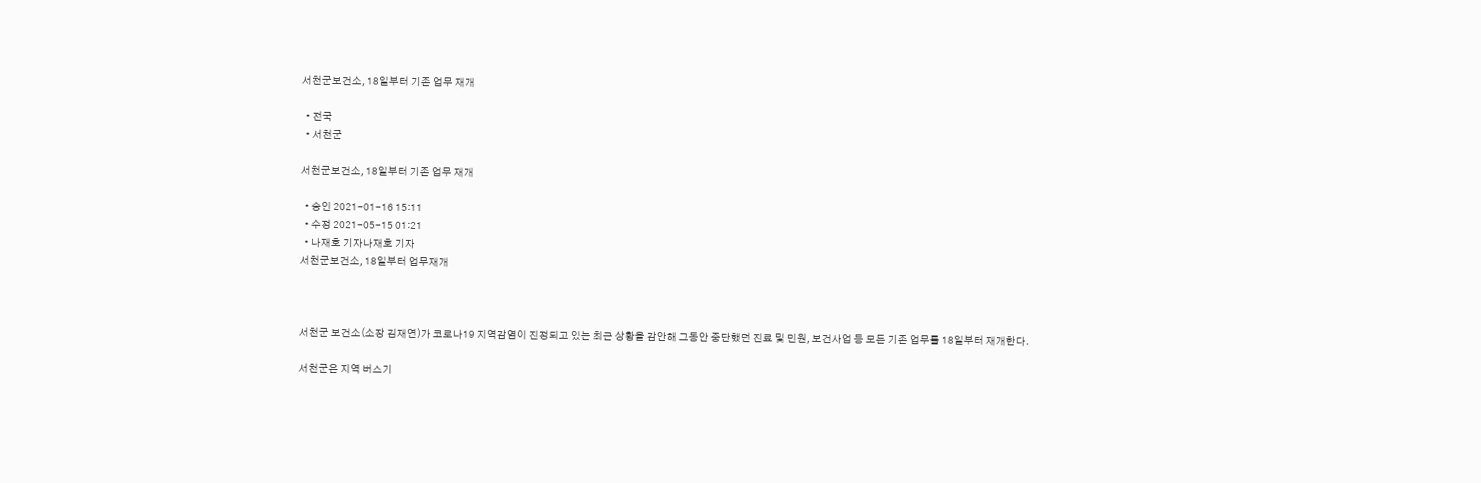서천군보건소, 18일부터 기존 업무 재개

  • 전국
  • 서천군

서천군보건소, 18일부터 기존 업무 재개

  • 승인 2021-01-16 15:11
  • 수정 2021-05-15 01:21
  • 나재호 기자나재호 기자
서천군보건소, 18일부터 업무재개



서천군 보건소(소장 김재연)가 코로나19 지역감염이 진정되고 있는 최근 상황을 감안해 그동안 중단했던 진료 및 민원, 보건사업 등 모든 기존 업무를 18일부터 재개한다.

서천군은 지역 버스기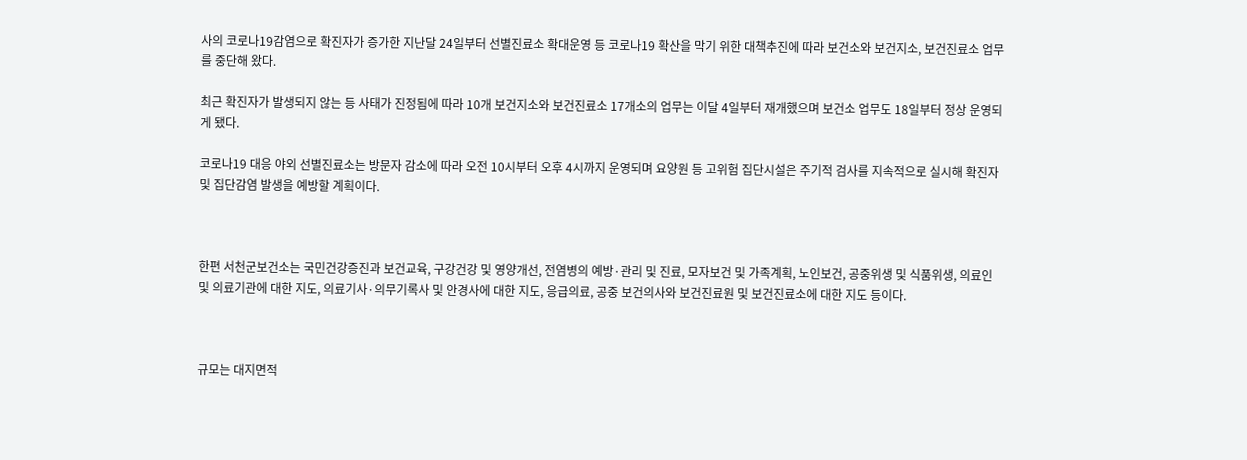사의 코로나19감염으로 확진자가 증가한 지난달 24일부터 선별진료소 확대운영 등 코로나19 확산을 막기 위한 대책추진에 따라 보건소와 보건지소, 보건진료소 업무를 중단해 왔다.

최근 확진자가 발생되지 않는 등 사태가 진정됨에 따라 10개 보건지소와 보건진료소 17개소의 업무는 이달 4일부터 재개했으며 보건소 업무도 18일부터 정상 운영되게 됐다.

코로나19 대응 야외 선별진료소는 방문자 감소에 따라 오전 10시부터 오후 4시까지 운영되며 요양원 등 고위험 집단시설은 주기적 검사를 지속적으로 실시해 확진자 및 집단감염 발생을 예방할 계획이다.



한편 서천군보건소는 국민건강증진과 보건교육, 구강건강 및 영양개선, 전염병의 예방·관리 및 진료, 모자보건 및 가족계획, 노인보건, 공중위생 및 식품위생, 의료인 및 의료기관에 대한 지도, 의료기사·의무기록사 및 안경사에 대한 지도, 응급의료, 공중 보건의사와 보건진료원 및 보건진료소에 대한 지도 등이다.



규모는 대지면적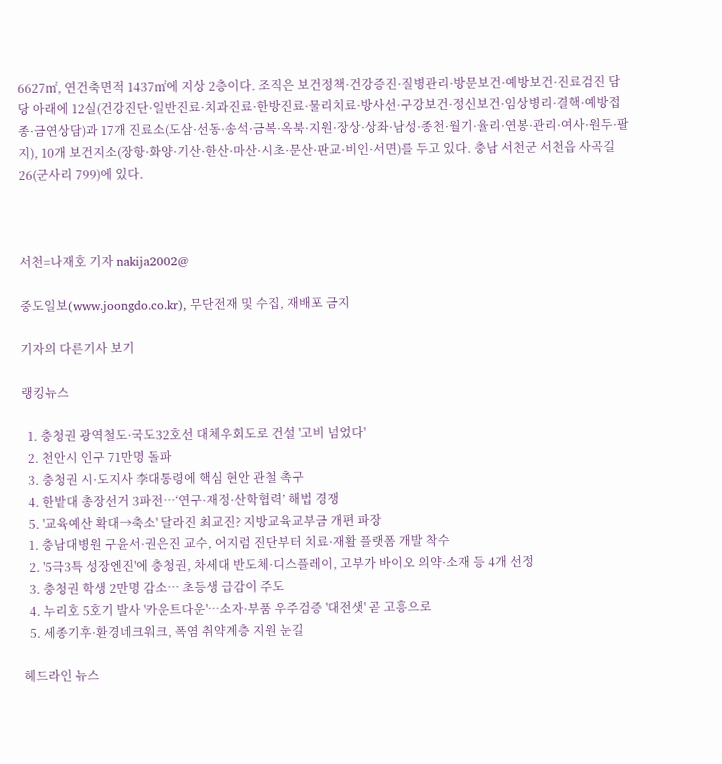6627㎡, 연건축면적 1437㎡에 지상 2층이다. 조직은 보건정책·건강증진·질병관리·방문보건·예방보건·진료검진 담당 아래에 12실(건강진단·일반진료·치과진료·한방진료·물리치료·방사선·구강보건·정신보건·임상병리·결핵·예방접종·금연상담)과 17개 진료소(도삼·선동·송석·금복·옥북·지원·장상·상좌·남성·종천·월기·율리·연봉·관리·여사·원두·팔지), 10개 보건지소(장항·화양·기산·한산·마산·시초·문산·판교·비인·서면)를 두고 있다. 충남 서천군 서천읍 사곡길 26(군사리 799)에 있다.



서천=나재호 기자 nakija2002@

중도일보(www.joongdo.co.kr), 무단전재 및 수집, 재배포 금지

기자의 다른기사 보기

랭킹뉴스

  1. 충청권 광역철도·국도32호선 대체우회도로 건설 '고비 넘었다'
  2. 천안시 인구 71만명 돌파
  3. 충청권 시·도지사 李대통령에 핵심 현안 관철 촉구
  4. 한밭대 총장선거 3파전…‘연구·재정·산학협력’ 해법 경쟁
  5. '교육예산 확대→축소' 달라진 최교진? 지방교육교부금 개편 파장
  1. 충남대병원 구윤서·권은진 교수, 어지럼 진단부터 치료·재활 플랫폼 개발 착수
  2. '5극3특 성장엔진'에 충청권, 차세대 반도체·디스플레이, 고부가 바이오 의약·소재 등 4개 선정
  3. 충청권 학생 2만명 감소… 초등생 급감이 주도
  4. 누리호 5호기 발사 '카운트다운'…소자·부품 우주검증 '대전샛' 곧 고흥으로
  5. 세종기후·환경네크워크, 폭염 취약계층 지원 눈길

헤드라인 뉴스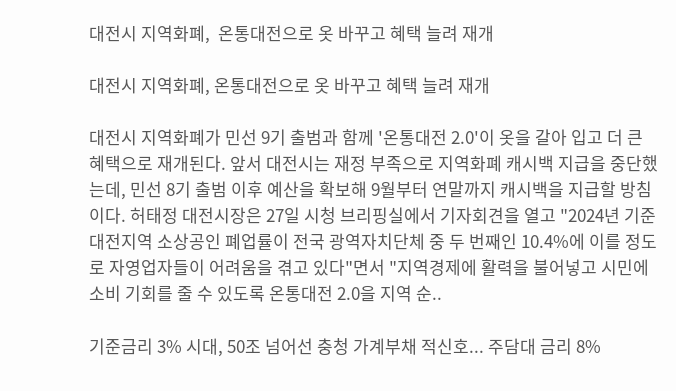대전시 지역화폐,  온통대전으로 옷 바꾸고 혜택 늘려 재개

대전시 지역화폐, 온통대전으로 옷 바꾸고 혜택 늘려 재개

대전시 지역화폐가 민선 9기 출범과 함께 '온통대전 2.0'이 옷을 갈아 입고 더 큰 혜택으로 재개된다. 앞서 대전시는 재정 부족으로 지역화폐 캐시백 지급을 중단했는데, 민선 8기 출범 이후 예산을 확보해 9월부터 연말까지 캐시백을 지급할 방침이다. 허태정 대전시장은 27일 시청 브리핑실에서 기자회견을 열고 "2024년 기준 대전지역 소상공인 폐업률이 전국 광역자치단체 중 두 번째인 10.4%에 이를 정도로 자영업자들이 어려움을 겪고 있다"면서 "지역경제에 활력을 불어넣고 시민에 소비 기회를 줄 수 있도록 온통대전 2.0을 지역 순..

기준금리 3% 시대, 50조 넘어선 충청 가계부채 적신호... 주담대 금리 8%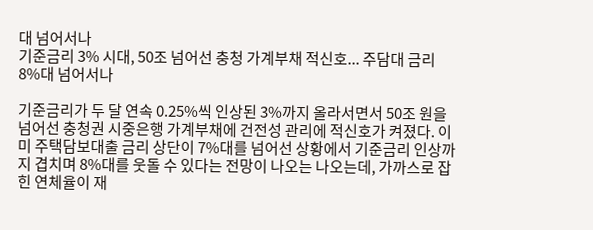대 넘어서나
기준금리 3% 시대, 50조 넘어선 충청 가계부채 적신호... 주담대 금리 8%대 넘어서나

기준금리가 두 달 연속 0.25%씩 인상된 3%까지 올라서면서 50조 원을 넘어선 충청권 시중은행 가계부채에 건전성 관리에 적신호가 켜졌다. 이미 주택담보대출 금리 상단이 7%대를 넘어선 상황에서 기준금리 인상까지 겹치며 8%대를 웃돌 수 있다는 전망이 나오는 나오는데, 가까스로 잡힌 연체율이 재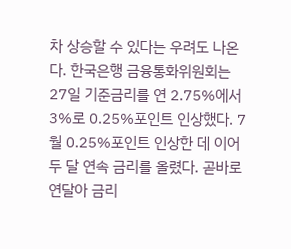차 상승할 수 있다는 우려도 나온다. 한국은행 금융통화위원회는 27일 기준금리를 연 2.75%에서 3%로 0.25%포인트 인상했다. 7월 0.25%포인트 인상한 데 이어 두 달 연속 금리를 올렸다. 곧바로 연달아 금리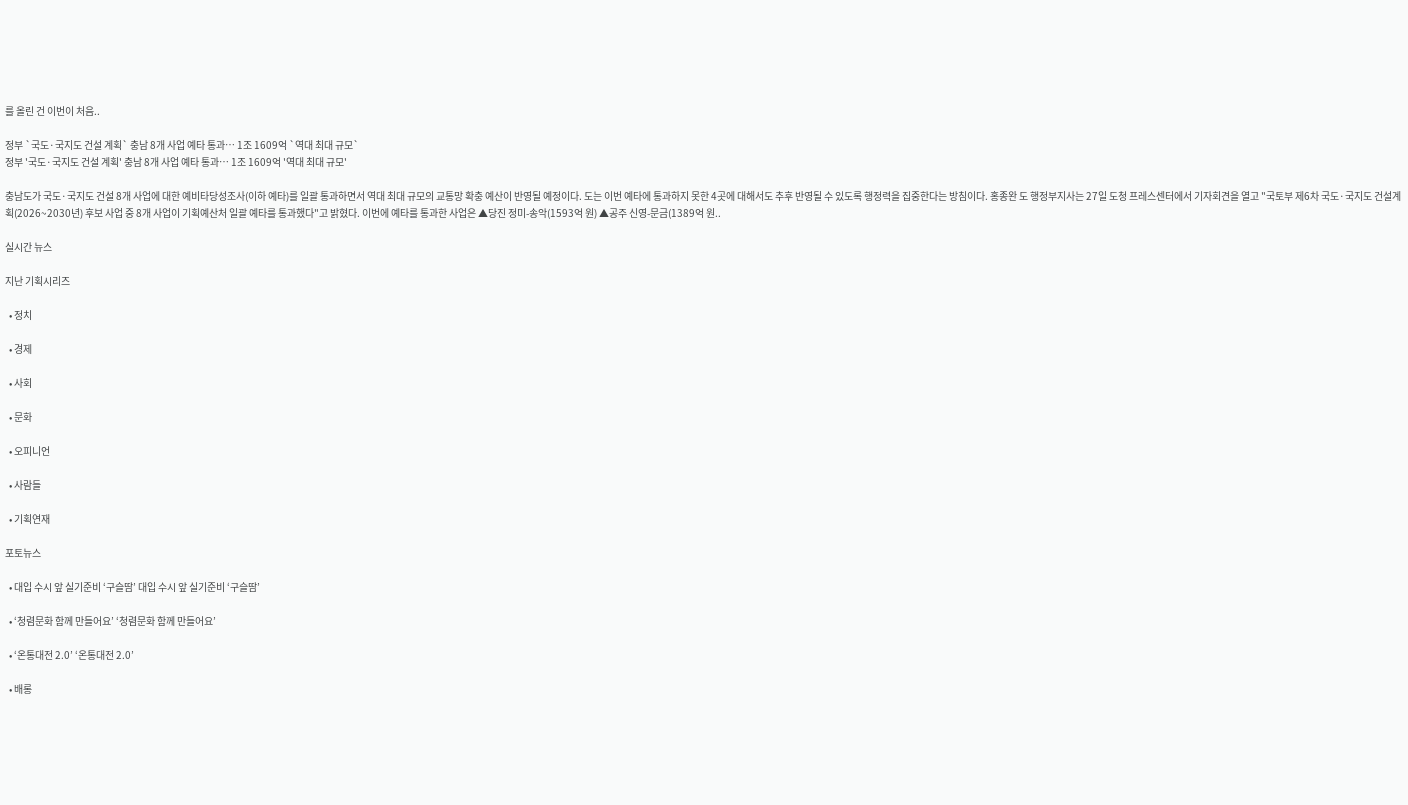를 올린 건 이번이 처음..

정부 `국도·국지도 건설 계획` 충남 8개 사업 예타 통과… 1조 1609억 `역대 최대 규모`
정부 '국도·국지도 건설 계획' 충남 8개 사업 예타 통과… 1조 1609억 '역대 최대 규모'

충남도가 국도·국지도 건설 8개 사업에 대한 예비타당성조사(이하 예타)를 일괄 통과하면서 역대 최대 규모의 교통망 확충 예산이 반영될 예정이다. 도는 이번 예타에 통과하지 못한 4곳에 대해서도 추후 반영될 수 있도록 행정력을 집중한다는 방침이다. 홍종완 도 행정부지사는 27일 도청 프레스센터에서 기자회견을 열고 "국토부 제6차 국도·국지도 건설계획(2026~2030년) 후보 사업 중 8개 사업이 기획예산처 일괄 예타를 통과했다"고 밝혔다. 이번에 예타를 통과한 사업은 ▲당진 정미-송악(1593억 원) ▲공주 신영-문금(1389억 원..

실시간 뉴스

지난 기획시리즈

  • 정치

  • 경제

  • 사회

  • 문화

  • 오피니언

  • 사람들

  • 기획연재

포토뉴스

  • 대입 수시 앞 실기준비 ‘구슬땀’ 대입 수시 앞 실기준비 ‘구슬땀’

  • ‘청렴문화 함께 만들어요’ ‘청렴문화 함께 만들어요’

  • ‘온통대전 2.0’ ‘온통대전 2.0’

  • 배롱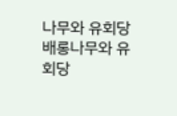나무와 유회당 배롱나무와 유회당